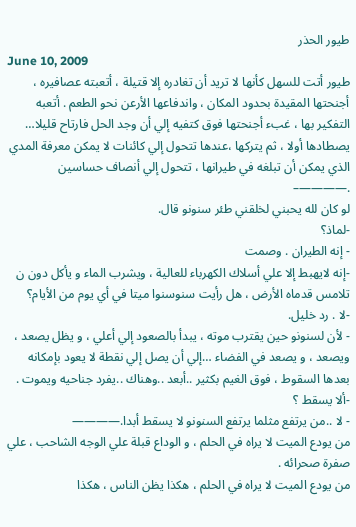طيور الحذر
June 10, 2009
طيور أتت للسهل كأنها لا تريد أن تغادره إلا قتيلة ، أتعبته عصافيره ، أجنحتها المقيدة بحدود المكان ، واندفاعها الأرعن نحو الطعم . أتعبه التفكير بها ، غبء أجنحتها فوق كتفيه إلي أن وجد الحل فارتاح قليلا…
يصطادها أولا ، ثم يتركها ،عندها تتحول إلي كائنات لا يمكن معرفة المدي الذي يمكن أن تبلغه في طيرانها ، تتحول إلي أنصاف حساسين .————–
لو كان لله يحبني لخلقني طئر سنونو قال.
-لماذ؟
- إنه الطيران . وصمت
-إنه لايهبط إلا علي أسلاك الكهرباء للعالية ، ويشرب الماء و يأكل دون ن تلامس قدماه الأرض ، هل رأيت سنوسنوا ميتا في أي يوم من الأيام؟
-لا . رد خليل.
- لأن لسنونو حين يقترب موته ، يبدأ بالصعود إلي أعلي ، و يظل يصعد ، ويصعد ، و يصعد في الفضاء …إلي أن يصل إلي نقطة لا يعود بإمكانه بعدها السقوط ، فوق الغيم بكثير ..أبعد ..وهناك ..يفرد جناحيه ويموت .
-ألا يسقط ؟
- لا ..من يرتفع مثلما يرتفع السنونو لا يسقط أبدا.————
من يودع الميت لا يراه في الحلم ، و الوداع قبلة علي الوجه الشاحب ، علي صفرة صحرائه .
من يودع الميت لا يراه في الحلم ، هكذا يظن الناس ، هكذا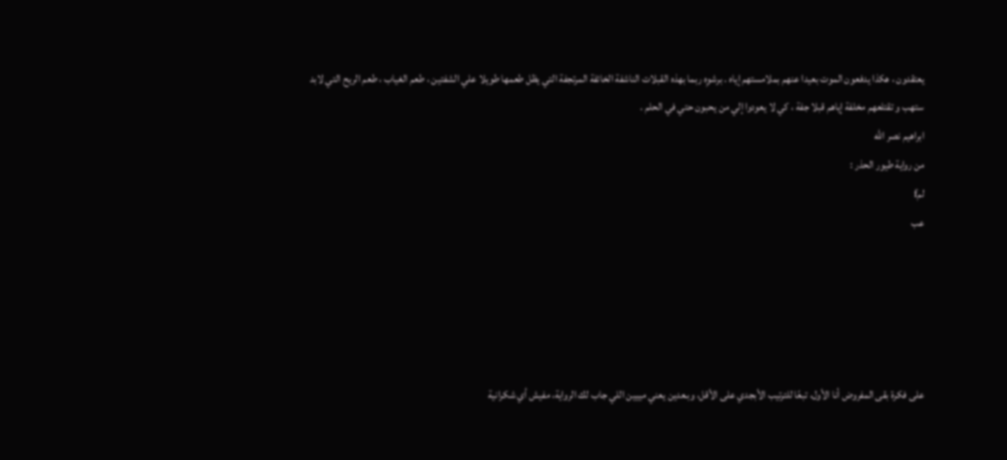يعتقدون ، هكذا يدفعون الموت بعيدا عنهم بملامستهم إياه . برشوِه ربما بهذه القبلات الناشفة الخائفة المرتجفة التي يظل طعمها طويلا علي الشفتين ، طعم الغياب ، طعم الريح التي لابد ستهب و تقتلعهم مخلفة إياهم قبلا جفة ، كي لا يعودوا إلي من يحبون حتي في الحلم .
ابراهيم نصر الله
من رواية طيور الحذر :
لمf
عب





على فكرة بقى المفروض أنا الأول، تبعًا للترتيب الأبجدي على الأقل، وبـعدين يعني مييين اللي جاب لك الرواية، مفيش أي شكرانية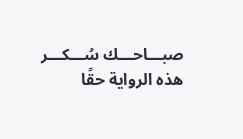صبـــاحـــك سُـــكـــر
هذه الرواية حقًا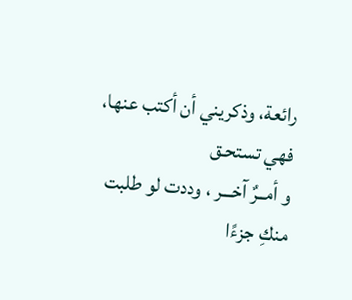رائعة، وذكريني أن أكتب عنها، فهي تستحـق
و أمــرٌ آخـــر ، وددت لو طلبت منكِ جزءًا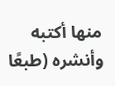منها أكتبه وأنشره (طبعًا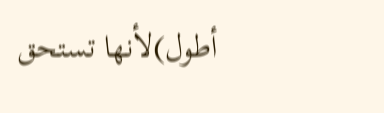أطول)لأنها تستحق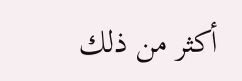أكثر من ذلك